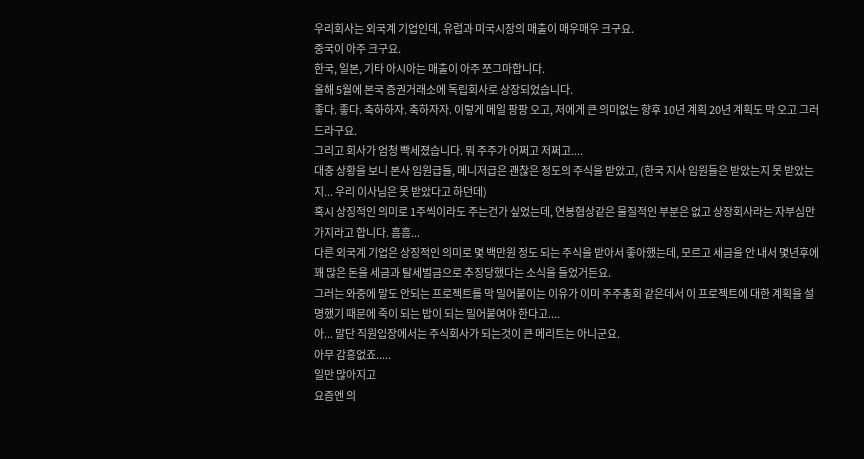우리회사는 외국계 기업인데, 유럽과 미국시장의 매출이 매우매우 크구요.
중국이 아주 크구요.
한국, 일본, 기타 아시아는 매출이 아주 쪼그마합니다.
올해 5월에 본국 증권거래소에 독립회사로 상장되었습니다.
좋다. 좋다. 축하하자. 축하자자. 이렇게 메일 팡팡 오고, 저에게 큰 의미없는 향후 10년 계획 20년 계획도 막 오고 그러드라구요.
그리고 회사가 엄청 빡세졌습니다. 뭐 주주가 어쩌고 저쩌고....
대충 상황을 보니 본사 임원급들, 메니저급은 괜찮은 정도의 주식을 받았고, (한국 지사 임원들은 받았는지 못 받았는지... 우리 이사님은 못 받았다고 하던데)
혹시 상징적인 의미로 1주씩이라도 주는건가 싶었는데, 연봉협상같은 물질적인 부분은 없고 상장회사라는 자부심만 가지라고 합니다. 흠흠...
다른 외국계 기업은 상징적인 의미로 몇 백만원 정도 되는 주식을 받아서 좋아했는데, 모르고 세금을 안 내서 몇년후에 꽤 많은 돈을 세금과 탈세벌금으로 추징당했다는 소식을 들었거든요.
그러는 와중에 말도 안되는 프로젝트를 막 밀어붙이는 이유가 이미 주주총회 같은데서 이 프로젝트에 대한 계획을 설명했기 때문에 죽이 되는 밥이 되는 밀어붙여야 한다고....
아... 말단 직원입장에서는 주식회사가 되는것이 큰 메리트는 아니군요.
아무 감흥없죠.....
일만 많아지고
요즘엔 의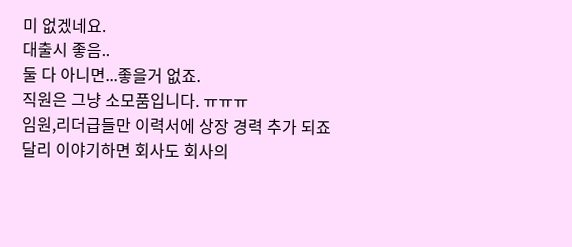미 없겠네요.
대출시 좋음..
둘 다 아니면...좋을거 없죠.
직원은 그냥 소모품입니다. ㅠㅠㅠ
임원,리더급들만 이력서에 상장 경력 추가 되죠
달리 이야기하면 회사도 회사의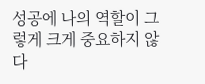성공에 나의 역할이 그렇게 크게 중요하지 않다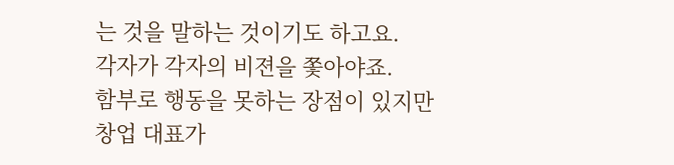는 것을 말하는 것이기도 하고요.
각자가 각자의 비젼을 쫓아야죠.
함부로 행동을 못하는 장점이 있지만
창업 대표가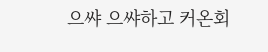으쌰 으쌰하고 커온회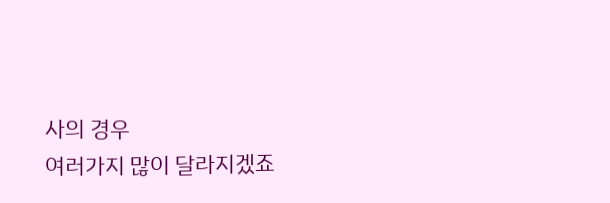사의 경우
여러가지 많이 달라지겠죠